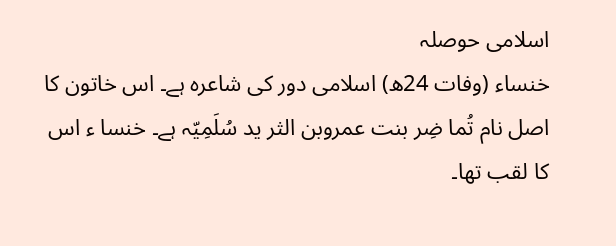اسلامی حوصلہ
خنساء (وفات 24ھ) اسلامی دور کی شاعرہ ہے۔ اس خاتون کا اصل نام تُما ضِر بنت عمروبن الثر ید سُلَمِیّہ ہے۔ خنسا ء اس کا لقب تھا۔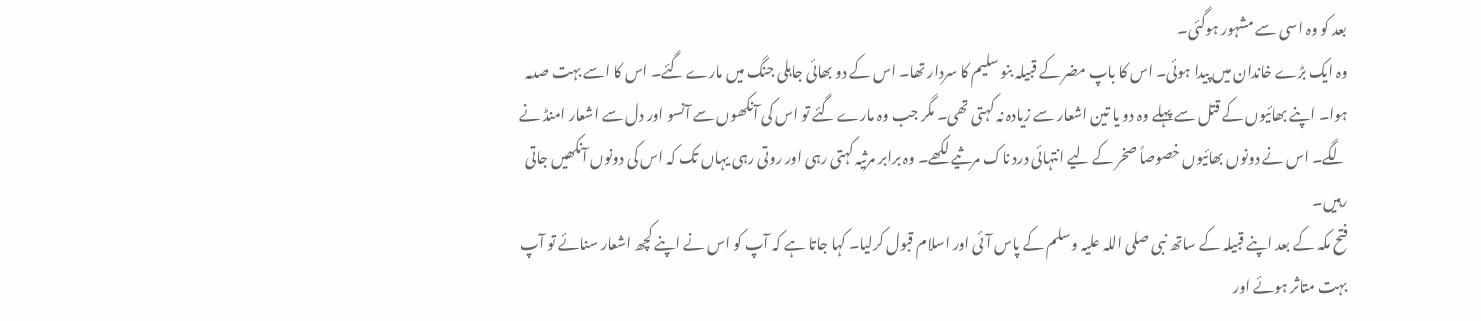بعد کو وہ اسی سے مشہور ہوگئی۔
وہ ایک بڑے خاندان میں پیدا ہوئی۔ اس کا باپ مضر کے قبیلہ بنو سلیم کا سردار تھا۔ اس کے دو بھائی جاہلی جنگ میں مارے گئے۔ اس کا اسے بہت صدمہ ہوا۔ اپنے بھائیوں کے قتل سے پہلے وہ دو یا تین اشعار سے زیادہ نہ کہتی تھی۔ مگر جب وہ مارے گئے تو اس کی آنکھوں سے آنسو اور دل سے اشعار امنڈ نے لگے۔ اس نے دونوں بھائیوں خصوصاً صخر کے لیے انتہائی درد ناک مرثیے لکھے۔ وہ برابر مرثیہ کہتی رہی اور روتی رہی یہاں تک کہ اس کی دونوں آنکھیں جاتی رہیں۔
فتح مکہ کے بعد اپنے قبیلہ کے ساتھ نبی صلی اللہ علیہ وسلم کے پاس آئی اور اسلام قبول کرلیا۔ کہا جاتا ہے کہ آپ کو اس نے اپنے کچھ اشعار سنائے تو آپ بہت متاثر ہوئے اور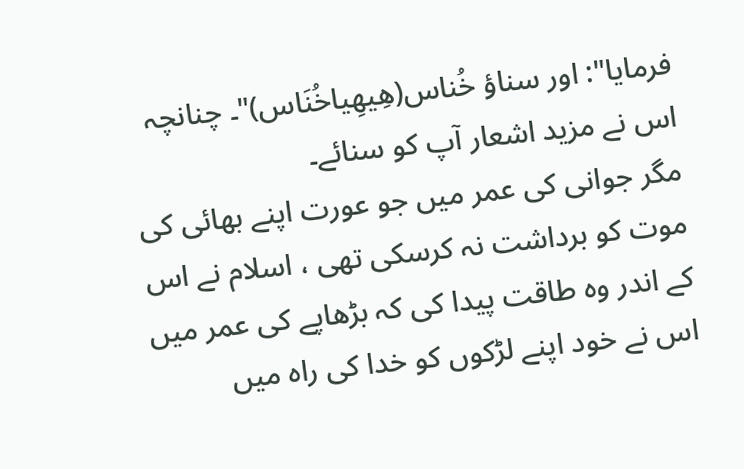فرمایا": اور سناؤ خُناس(هِيهِياخُنَاس)"۔ چنانچہ اس نے مزید اشعار آپ کو سنائے۔
مگر جوانی کی عمر میں جو عورت اپنے بھائی کی موت کو برداشت نہ کرسکی تھی ، اسلام نے اس کے اندر وہ طاقت پیدا کی کہ بڑھاپے کی عمر میں اس نے خود اپنے لڑکوں کو خدا کی راہ میں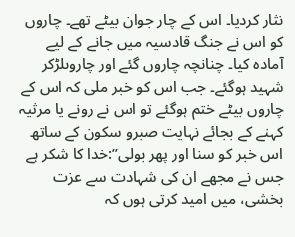نثار کردیا۔ اس کے چار جوان بیٹے تھے۔ چاروں کو اس نے جنگ قادسیہ میں جانے کے لیے آمادہ کیا۔ چنانچہ چاروں گئے اور چاروںلڑکر شہید ہوگئے۔ جب اس کو خبر ملی کہ اس کے چاروں بیٹے ختم ہوگئے تو اس نے رونے یا مرثیہ کہنے کے بجائے نہایت صبرو سکون کے ساتھ اس خبر کو سنا اور پھر بولی’’:خدا کا شکر ہے جس نے مجھے ان کی شہادت سے عزت بخشی، میں امید کرتی ہوں کہ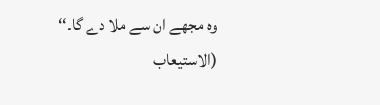وہ مجھے ان سے ملا دے گا۔‘‘ (الاستيعاب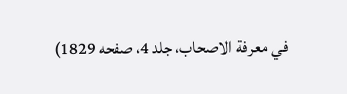في معرفة الاصحاب، جلد 4، صفحه 1829)